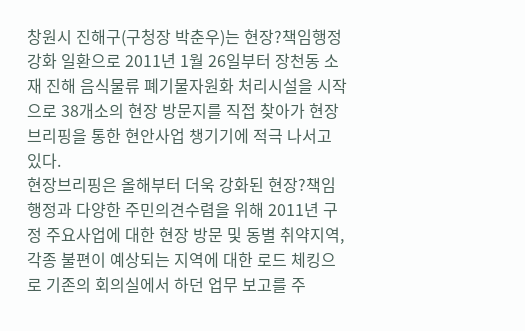창원시 진해구(구청장 박춘우)는 현장?책임행정 강화 일환으로 2011년 1월 26일부터 장천동 소재 진해 음식물류 폐기물자원화 처리시설을 시작으로 38개소의 현장 방문지를 직접 찾아가 현장브리핑을 통한 현안사업 챙기기에 적극 나서고 있다.
현장브리핑은 올해부터 더욱 강화된 현장?책임행정과 다양한 주민의견수렴을 위해 2011년 구정 주요사업에 대한 현장 방문 및 동별 취약지역, 각종 불편이 예상되는 지역에 대한 로드 체킹으로 기존의 회의실에서 하던 업무 보고를 주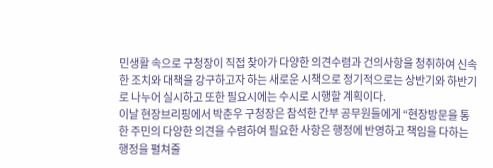민생활 속으로 구청장이 직접 찾아가 다양한 의견수렴과 건의사항을 청취하여 신속한 조치와 대책을 강구하고자 하는 새로운 시책으로 정기적으로는 상반기와 하반기로 나누어 실시하고 또한 필요시에는 수시로 시행할 계획이다.
이날 현장브리핑에서 박춘우 구청장은 참석한 간부 공무원들에게 “현장방문을 통한 주민의 다양한 의견을 수렴하여 필요한 사항은 행정에 반영하고 책임을 다하는 행정을 펼쳐줄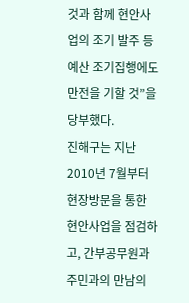것과 함께 현안사업의 조기 발주 등 예산 조기집행에도 만전을 기할 것”을 당부했다.
진해구는 지난 2010년 7월부터 현장방문을 통한 현안사업을 점검하고, 간부공무원과 주민과의 만남의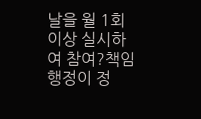날을 월 1회 이상 실시하여 참여?책임 행정이 정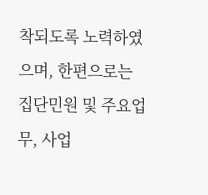착되도록 노력하였으며, 한편으로는 집단민원 및 주요업무, 사업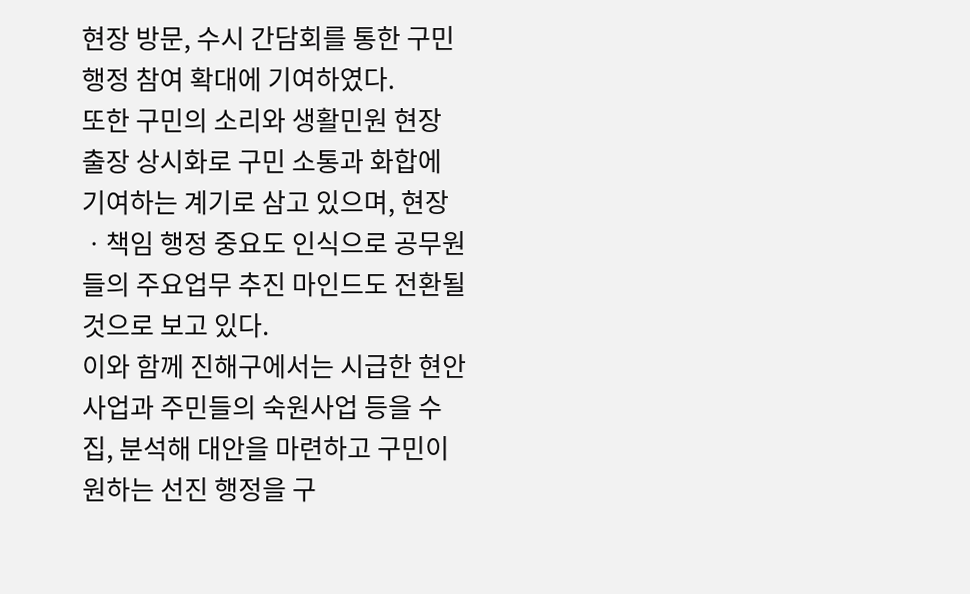현장 방문, 수시 간담회를 통한 구민 행정 참여 확대에 기여하였다.
또한 구민의 소리와 생활민원 현장 출장 상시화로 구민 소통과 화합에 기여하는 계기로 삼고 있으며, 현장ㆍ책임 행정 중요도 인식으로 공무원들의 주요업무 추진 마인드도 전환될 것으로 보고 있다.
이와 함께 진해구에서는 시급한 현안사업과 주민들의 숙원사업 등을 수집, 분석해 대안을 마련하고 구민이 원하는 선진 행정을 구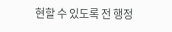현할 수 있도록 전 행정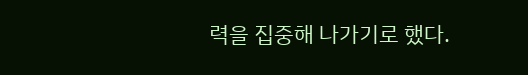력을 집중해 나가기로 했다.